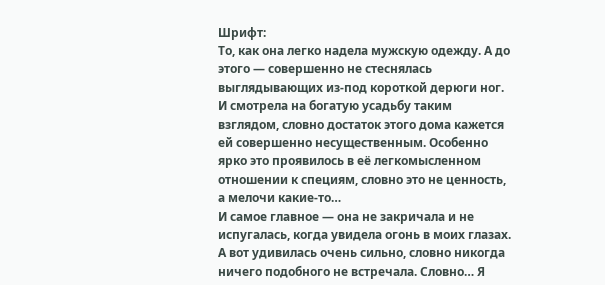Шрифт:
То, как она легко надела мужскую одежду. А до этого — совершенно не стеснялась выглядывающих из-под короткой дерюги ног. И смотрела на богатую усадьбу таким взглядом, словно достаток этого дома кажется ей совершенно несущественным. Особенно ярко это проявилось в её легкомысленном отношении к специям, словно это не ценность, а мелочи какие-то…
И самое главное — она не закричала и не испугалась, когда увидела огонь в моих глазах. А вот удивилась очень сильно, словно никогда ничего подобного не встречала. Словно… Я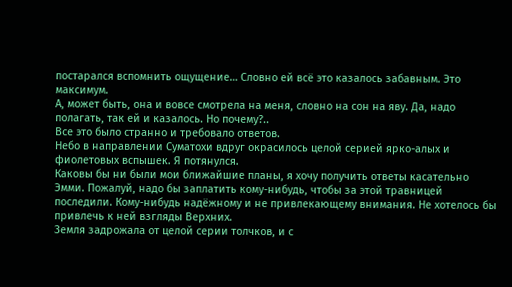постарался вспомнить ощущение… Словно ей всё это казалось забавным. Это максимум.
А, может быть, она и вовсе смотрела на меня, словно на сон на яву. Да, надо полагать, так ей и казалось. Но почему?..
Все это было странно и требовало ответов.
Небо в направлении Суматохи вдруг окрасилось целой серией ярко-алых и фиолетовых вспышек. Я потянулся.
Каковы бы ни были мои ближайшие планы, я хочу получить ответы касательно Эмми. Пожалуй, надо бы заплатить кому-нибудь, чтобы за этой травницей последили. Кому-нибудь надёжному и не привлекающему внимания. Не хотелось бы привлечь к ней взгляды Верхних.
Земля задрожала от целой серии толчков, и с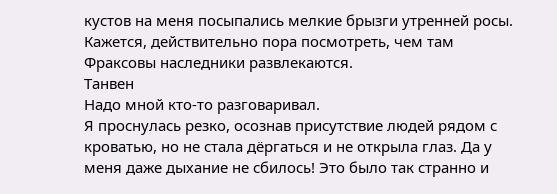кустов на меня посыпались мелкие брызги утренней росы. Кажется, действительно пора посмотреть, чем там Фраксовы наследники развлекаются.
Танвен
Надо мной кто-то разговаривал.
Я проснулась резко, осознав присутствие людей рядом с кроватью, но не стала дёргаться и не открыла глаз. Да у меня даже дыхание не сбилось! Это было так странно и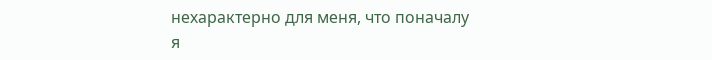нехарактерно для меня, что поначалу я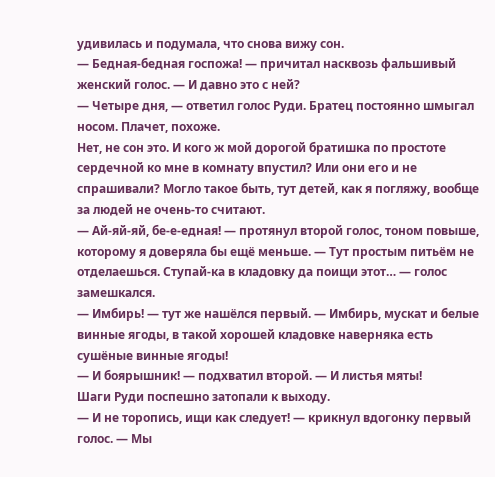удивилась и подумала, что снова вижу сон.
— Бедная-бедная госпожа! — причитал насквозь фальшивый женский голос. — И давно это с ней?
— Четыре дня, — ответил голос Руди. Братец постоянно шмыгал носом. Плачет, похоже.
Нет, не сон это. И кого ж мой дорогой братишка по простоте сердечной ко мне в комнату впустил? Или они его и не спрашивали? Могло такое быть, тут детей, как я погляжу, вообще за людей не очень-то считают.
— Ай-яй-яй, бе-е-едная! — протянул второй голос, тоном повыше, которому я доверяла бы ещё меньше. — Тут простым питьём не отделаешься. Ступай-ка в кладовку да поищи этот… — голос замешкался.
— Имбирь! — тут же нашёлся первый. — Имбирь, мускат и белые винные ягоды, в такой хорошей кладовке наверняка есть сушёные винные ягоды!
— И боярышник! — подхватил второй. — И листья мяты!
Шаги Руди поспешно затопали к выходу.
— И не торопись, ищи как следует! — крикнул вдогонку первый голос. — Мы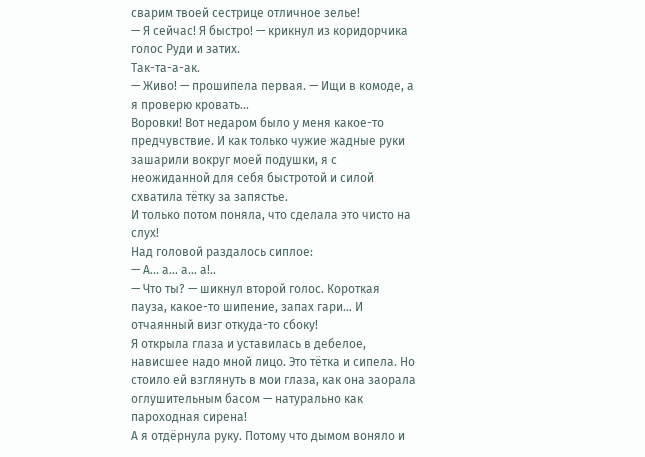сварим твоей сестрице отличное зелье!
— Я сейчас! Я быстро! — крикнул из коридорчика голос Руди и затих.
Так-та-а-ак.
— Живо! — прошипела первая. — Ищи в комоде, а я проверю кровать…
Воровки! Вот недаром было у меня какое-то предчувствие. И как только чужие жадные руки зашарили вокруг моей подушки, я с неожиданной для себя быстротой и силой схватила тётку за запястье.
И только потом поняла, что сделала это чисто на слух!
Над головой раздалось сиплое:
— А… а… а… а!..
— Что ты? — шикнул второй голос. Короткая пауза, какое-то шипение, запах гари… И отчаянный визг откуда-то сбоку!
Я открыла глаза и уставилась в дебелое, нависшее надо мной лицо. Это тётка и сипела. Но стоило ей взглянуть в мои глаза, как она заорала оглушительным басом — натурально как пароходная сирена!
А я отдёрнула руку. Потому что дымом воняло и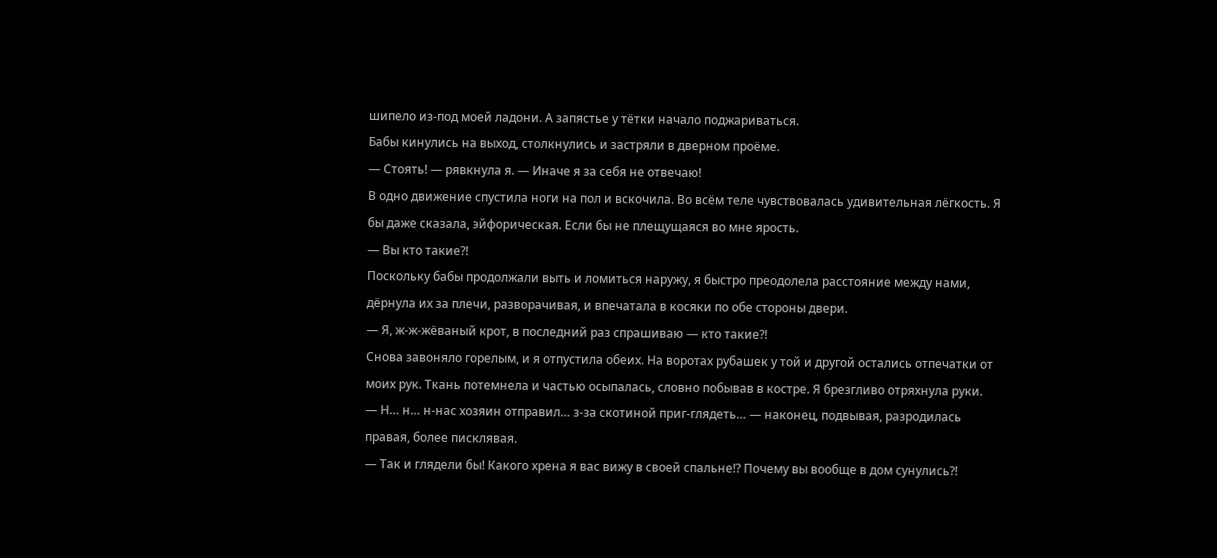шипело из-под моей ладони. А запястье у тётки начало поджариваться.
Бабы кинулись на выход, столкнулись и застряли в дверном проёме.
— Стоять! — рявкнула я. — Иначе я за себя не отвечаю!
В одно движение спустила ноги на пол и вскочила. Во всём теле чувствовалась удивительная лёгкость. Я бы даже сказала, эйфорическая. Если бы не плещущаяся во мне ярость.
— Вы кто такие?!
Поскольку бабы продолжали выть и ломиться наружу, я быстро преодолела расстояние между нами, дёрнула их за плечи, разворачивая, и впечатала в косяки по обе стороны двери.
— Я, ж-ж-жёваный крот, в последний раз спрашиваю — кто такие?!
Снова завоняло горелым, и я отпустила обеих. На воротах рубашек у той и другой остались отпечатки от моих рук. Ткань потемнела и частью осыпалась, словно побывав в костре. Я брезгливо отряхнула руки.
— Н… н… н-нас хозяин отправил… з-за скотиной приг-глядеть… — наконец, подвывая, разродилась правая, более писклявая.
— Так и глядели бы! Какого хрена я вас вижу в своей спальне!? Почему вы вообще в дом сунулись?!